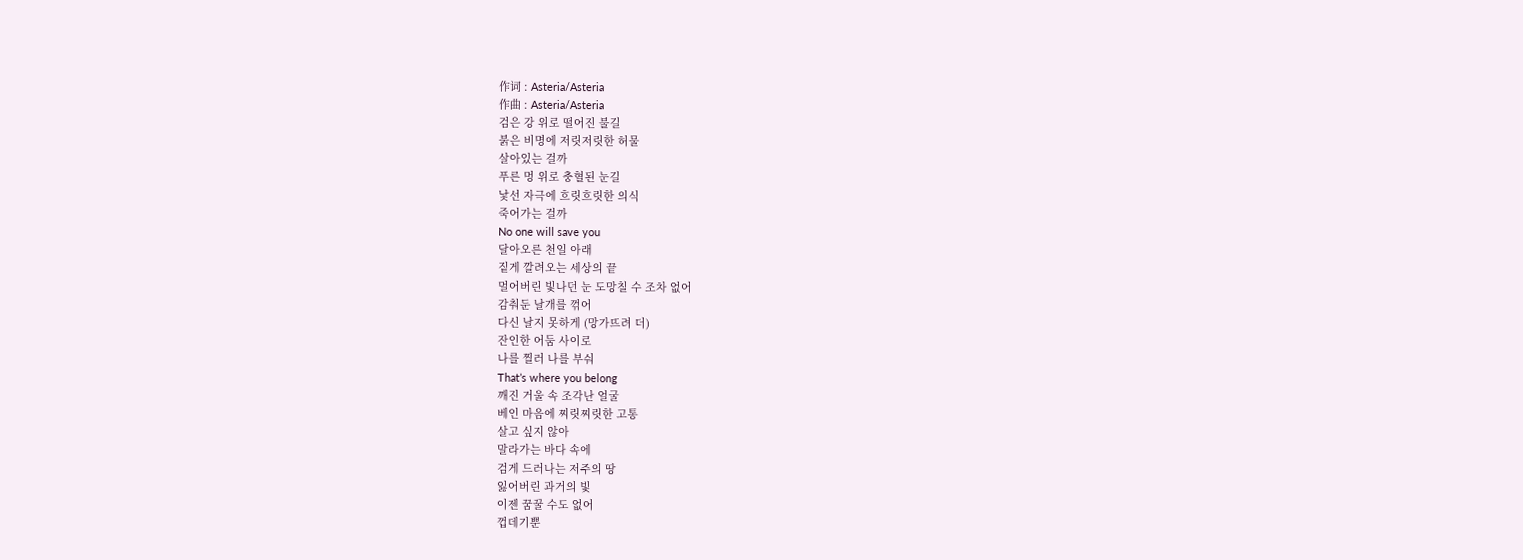作词 : Asteria/Asteria
作曲 : Asteria/Asteria
검은 강 위로 떨어진 불길
붉은 비명에 저릿저릿한 허물
살아있는 걸까
푸른 멍 위로 충혈된 눈길
낯선 자극에 흐릿흐릿한 의식
죽어가는 걸까
No one will save you
달아오른 천일 아래
짙게 깔려오는 세상의 끝
멀어버린 빛나던 눈 도망칠 수 조차 없어
감춰둔 날개를 꺾어
다신 날지 못하게 (망가뜨려 더)
잔인한 어둠 사이로
나를 찔러 나를 부숴
That’s where you belong
깨진 거울 속 조각난 얼굴
베인 마음에 찌릿찌릿한 고통
살고 싶지 않아
말라가는 바다 속에
검게 드러나는 저주의 땅
잃어버린 과거의 빛
이젠 꿈꿀 수도 없어
껍데기뿐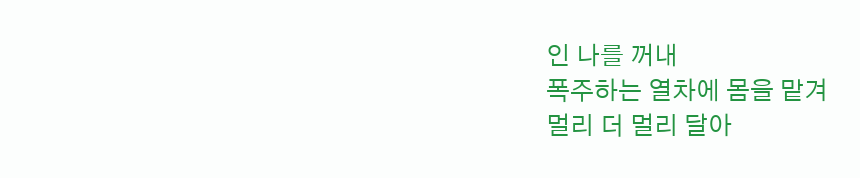인 나를 꺼내
폭주하는 열차에 몸을 맡겨
멀리 더 멀리 달아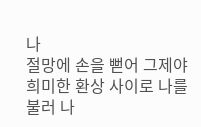나
절망에 손을 뻗어 그제야
희미한 환상 사이로 나를 불러 나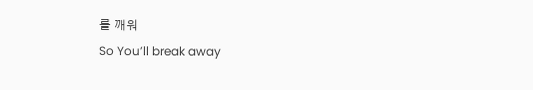를 깨워
So You’ll break away